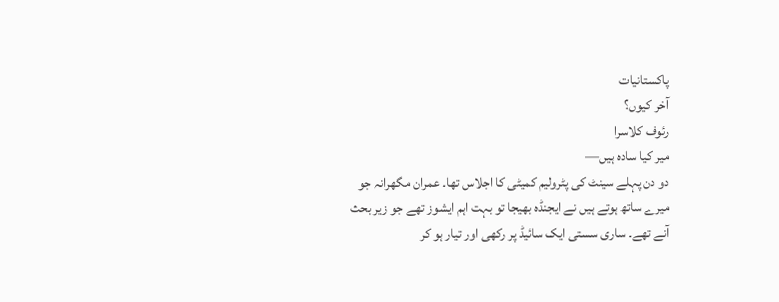پاكستانيات
آخر کیوں؟
رئوف کلاسرا
میر کیا سادہ ہیں—
دو دن پہلے سینٹ کی پٹرولیم کمیٹی کا اجلاس تھا۔ عمران مگھرانہ جو میرے ساتھ ہوتے ہیں نے ایجنڈہ بھیجا تو بہت اہم ایشوز تھے جو زیر بحث آنے تھے۔ ساری سستی ایک سائیڈ پر رکھی اور تیار ہو کر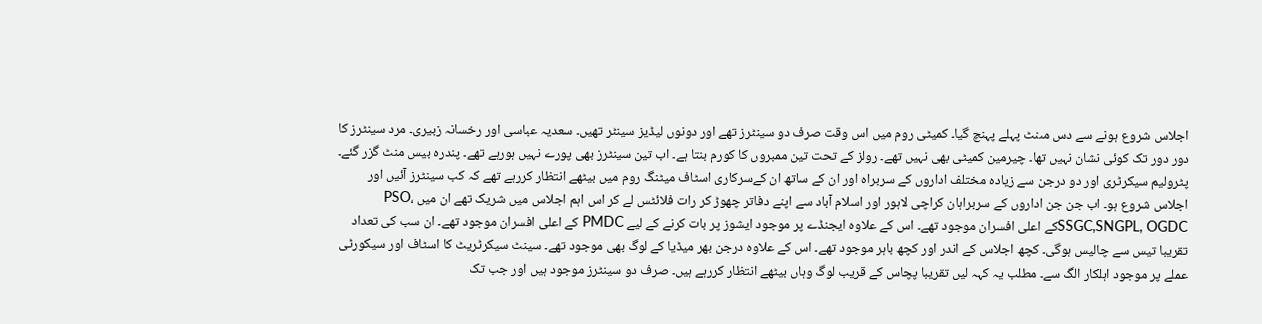اجلاس شروع ہونے سے دس مںنٹ پہلے پہنچ گیا۔ کمیٹی روم میں اس وقت صرف دو سینٹرز تھے اور دونوں لیڈیز سینٹر تھیں۔ سعدیہ عباسی اور رخسانہ زبیری۔ مرد سینٹرز کا دور دور تک کوئی نشان نہیں تھا۔ چیرمین کمیٹی بھی نہیں تھے۔ رولز کے تحت تین ممبروں کا کورم بنتا ہے۔ اب تین سینٹرز بھی پورے نہیں ہورہے تھے۔ پندرہ بیس منٹ گزر گئے۔ پٹرولیم سیکرٹری اور دو درجن سے زیادہ مختلف اداروں کے سربراہ اور ان کے ساتھ ان کےسرکاری اسٹاف میٹنگ روم میں بیٹھے انتظار کررہے تھے کہ کب سینٹرز آئیں اور اجلاس شروع ہو۔ اب جن جن اداروں کے سربراہان کراچی لاہور اور اسلام آباد سے اپنے دفاتر چھوڑ کر رات فلائٹس لے کر اس اہم اجلاس میں شریک تھے ان میں PSO، SSGC,SNGPL, OGDCکے اعلی افسران موجود تھے۔ اس کے علاوہ ایجنڈے پر موجود ایشوز پر بات کرنے کے لیے PMDC کے اعلی افسران موجود تھے۔ ان سب کی تعداد تقریبا تیس سے چالیس ہوگی۔ کچھ اجلاس کے اندر اور کچھ باہر موجود تھے۔ اس کے علاوہ درجن بھر میڈیا کے لوگ بھی موجود تھے۔ سینٹ سیکرٹریٹ کا اسٹاف اور سیکورٹی عملے پر موجود اہلکار الگ سے۔ مطلب یہ کہہ لیں تقریبا پچاس کے قریب لوگ وہاں بیٹھے انتظار کررہے ہیں۔ صرف دو سینٹرز موجود ہیں اور جب تک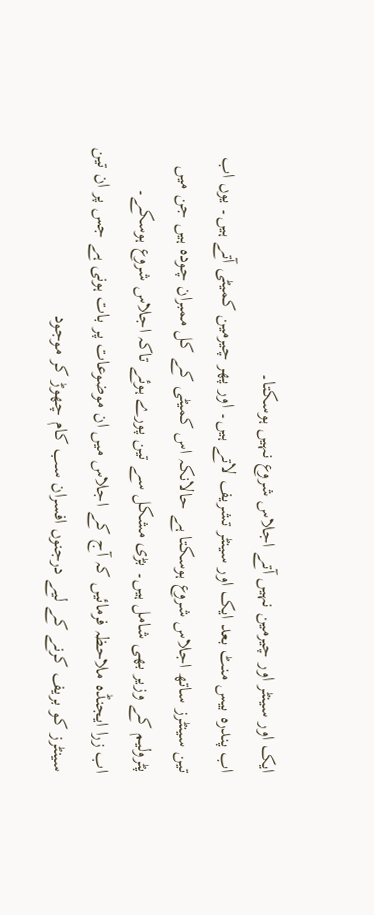ایک اور سینٹر اور چیرمین نہیں آتے اجلاس شروع نہیں ہوسکتا۔
اب پندرہ بیس منٹ بعد ایک اور سینٹر تشریف لاتے ہیں۔ اور پھر چیرمین کمیٹی آتے ہیں۔ یوں اب تین سینٹرز ساتھ اجلاس شروع ہوسکتا ہے حالانکہ اس کمیٹی کے کل ممبران چودہ ہیں جن میں پٹرولیم کے وزیر بھی شامل ہیں۔ بڑی مشکل سے تین پورے ہوئے تاکہ اجلاس شروع ہوسکے۔
اب زرا ایجنڈہ ملاحظہ فرمائیں کہ آج کے اجلاس میں ان موضوعات پر بات ہونی ہے جس پر ان تین سینٹرز کو بریف کرنے کے لیے درجنوں افسران سب کام چھوڑ کر موجود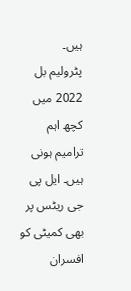ہیں۔
پٹرولیم بل 2022 میں کچھ اہم ترامیم ہونی ہیں۔ ایل پی جی ریٹس پر بھی کمیٹی کو افسران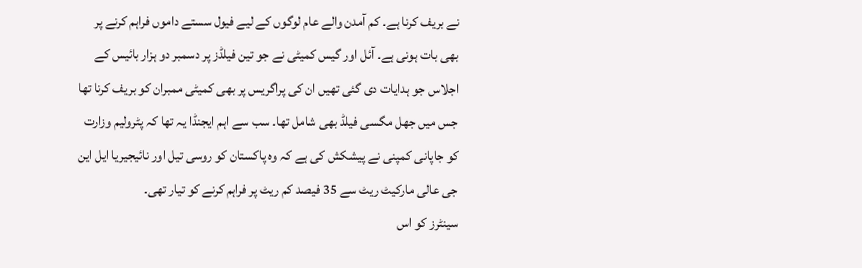نے بریف کرنا ہے۔ کم آمدن والے عام لوگوں کے لیے فیول سستے داموں فراہم کرنے پر بھی بات ہونی ہے۔ آئل اور گیس کمیٹی نے جو تین فیلڈز پر دسمبر دو ہزار بائیس کے اجلاس جو ہدایات دی گئی تھیں ان کی پراگریس پر بھی کمیٹی ممبران کو بریف کرنا تھا جس میں جھل مگسی فیلڈ بھی شامل تھا۔ سب سے اہم ایجنڈا یہ تھا کہ پٹرولیم وزارت کو جاپانی کمپنی نے پیشکش کی ہے کہ وہ پاکستان کو روسی تیل اور نائیجیریا ایل این جی عالی مارکیٹ ریٹ سے 35 فیصد کم ریٹ پر فراہم کرنے کو تیار تھی۔
سینٹرز کو اس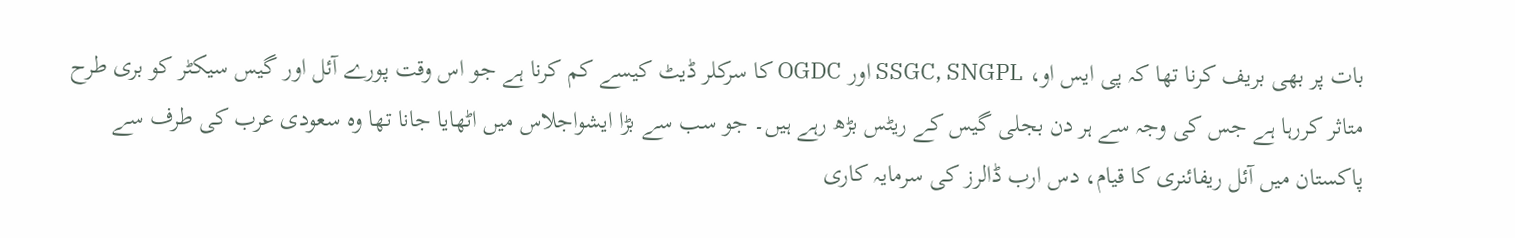بات پر بھی بریف کرنا تھا کہ پی ایس او، SSGC, SNGPL اور OGDC کا سرکلر ڈیٹ کیسے کم کرنا ہے جو اس وقت پورے آئل اور گیس سیکٹر کو بری طرح متاثر کررہا ہے جس کی وجہ سے ہر دن بجلی گیس کے ریٹس بڑھ رہے ہیں۔ جو سب سے بڑا ایشواجلاس میں اٹھایا جانا تھا وہ سعودی عرب کی طرف سے پاکستان میں آئل ریفائنری کا قیام، دس ارب ڈالرز کی سرمایہ کاری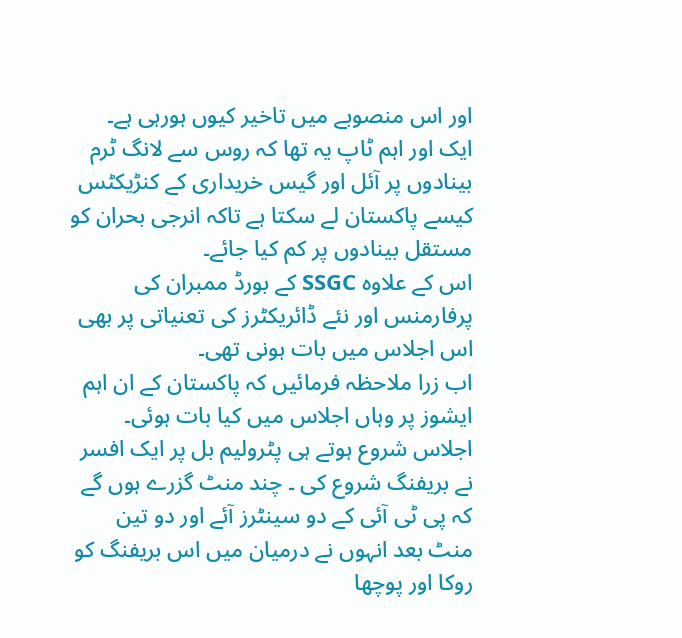اور اس منصوبے میں تاخیر کیوں ہورہی ہے۔
ایک اور اہم ٹاپ یہ تھا کہ روس سے لانگ ٹرم بینادوں پر آئل اور گیس خریداری کے کنڑیکٹس کیسے پاکستان لے سکتا ہے تاکہ انرجی بحران کو مستقل بینادوں پر کم کیا جائے۔
اس کے علاوہ SSGC کے بورڈ ممبران کی پرفارمنس اور نئے ڈائریکٹرز کی تعنیاتی پر بھی اس اجلاس میں بات ہونی تھی۔
اب زرا ملاحظہ فرمائیں کہ پاکستان کے ان اہم ایشوز پر وہاں اجلاس میں کیا بات ہوئی۔ اجلاس شروع ہوتے ہی پٹرولیم بل پر ایک افسر نے بریفنگ شروع کی ۔ چند منٹ گزرے ہوں گے کہ پی ٹی آئی کے دو سینٹرز آئے اور دو تین منٹ بعد انہوں نے درمیان میں اس بریفنگ کو روکا اور پوچھا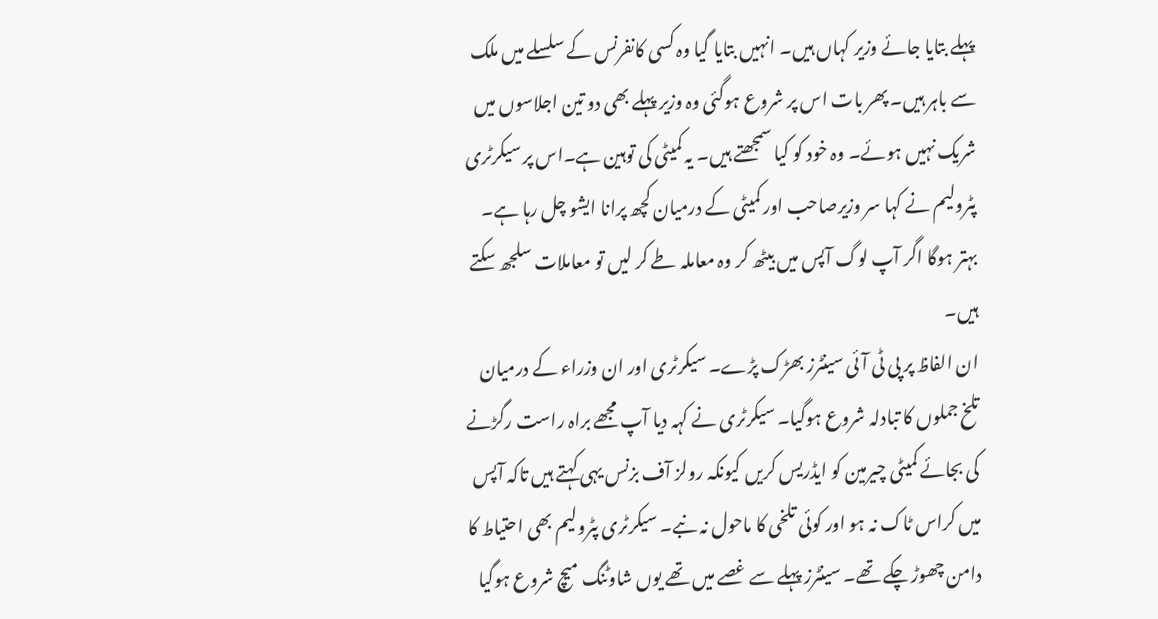پہلے بتایا جائے وزیر کہاں ہیں۔ انہیں بتایا گیا وہ کسی کانفرنس کے سلسلے میں ملک سے باہر ہیں۔ پھر بات اس پر شروع ہوگئی وہ وزیر پہلے بھی دو تین اجلاسوں میں شریک نہیں ہوئے۔ وہ خود کو کیا سمجھتے ہیں۔ یہ کمیٹی کی توہین ہے۔اس پر سیکرٹری پٹرولیم نے کہا سر وزیرصاحب اور کمیٹی کے درمیان کچھ پرانا ایشو چل رہا ہے۔ بہتر ہوگا اگر آپ لوگ آپس میں بیٹھ کر وہ معاملہ طے کر لیں تو معاملات سلجھ سکتے ہیں۔
ان الفاظ پر پی ٹی آئی سینٹرز بھڑک پڑے۔ سیکرٹری اور ان وزراء کے درمیان تلخ جملوں کا تبادلہ شروع ہوگیا۔ سیکرٹری نے کہہ دیا آپ مجھے براہ راست رگڑنے کی بجائے کمیٹی چیرمین کو ایڈریس کریں کیونکہ رولز آف بزنس یہی کہتے ہیں تاکہ آپس میں کراس ٹاک نہ ہو اور کوئی تلخی کا ماحول نہ نبے۔ سیکرٹری پٹرولیم بھی احتیاط کا دامن چھوڑ چکے تھے۔ سینٹرز پہلے سے غصے میں تھے یوں شاوٹنگ میچ شروع ہوگیا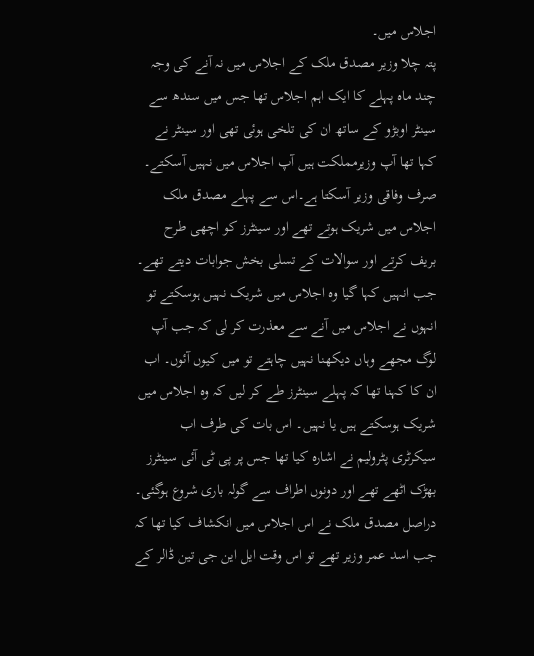اجلاس میں۔
پتہ چلا وزیر مصدق ملک کے اجلاس میں نہ آنے کی وجہ چند ماہ پہلے کا ایک اہم اجلاس تھا جس میں سندھ سے سینٹر اوبڑو کے ساتھ ان کی تلخی ہوئی تھی اور سینٹر نے کہا تھا آپ وزیرمملکت ہیں آپ اجلاس میں نہیں آسکتے۔ صرف وفاقی وزیر آسکتا ہے۔اس سے پہلے مصدق ملک اجلاس میں شریک ہوتے تھے اور سینٹرز کو اچھی طرح بریف کرتے اور سوالات کے تسلی بخش جوابات دیتے تھے۔ جب انہیں کہا گیا وہ اجلاس میں شریک نہیں ہوسکتے تو انہوں نے اجلاس میں آنے سے معذرت کر لی کہ جب آپ لوگ مجھے وہاں دیکھنا نہیں چاہتے تو میں کیوں آئوں۔ اب ان کا کہنا تھا کہ پہلے سینٹرز طے کر لیں کہ وہ اجلاس میں شریک ہوسکتے ہیں یا نہیں۔ اس بات کی طرف اب سیکرٹری پٹرولیم نے اشارہ کیا تھا جس پر پی ٹی آئی سینٹرز بھڑک اٹھے تھے اور دونوں اطراف سے گولہ باری شروع ہوگئی۔
دراصل مصدق ملک نے اس اجلاس میں انکشاف کیا تھا کہ جب اسد عمر وزیر تھے تو اس وقت ایل این جی تین ڈالر کے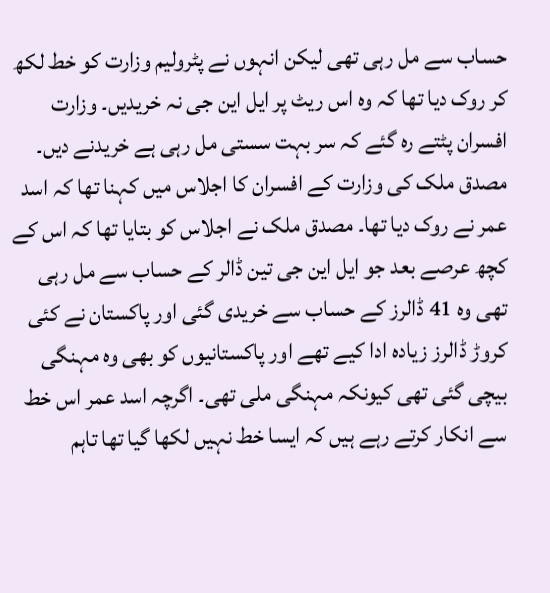حساب سے مل رہی تھی لیکن انہوں نے پٹرولیم وزارت کو خط لکھ کر روک دیا تھا کہ وہ اس ریٹ پر ایل این جی نہ خریدیں۔ وزارت افسران پٹتے رہ گئے کہ سر بہت سستی مل رہی ہے خریدنے دیں۔ مصدق ملک کی وزارت کے افسران کا اجلاس میں کہنا تھا کہ اسد عمر نے روک دیا تھا۔ مصدق ملک نے اجلاس کو بتایا تھا کہ اس کے کچھ عرصے بعد جو ایل این جی تین ڈالر کے حساب سے مل رہی تھی وہ 41 ڈالرز کے حساب سے خریدی گئی اور پاکستان نے کئی کروڑ ڈالرز زیادہ ادا کیے تھے اور پاکستانیوں کو بھی وہ مہنگی بیچی گئی تھی کیونکہ مہنگی ملی تھی۔ اگرچہ اسد عمر اس خط سے انکار کرتے رہے ہیں کہ ایسا خط نہیں لکھا گیا تھا تاہم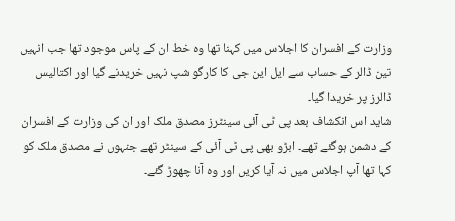وزارت کے افسران کا اجلاس میں کہنا تھا وہ خط ان کے پاس موجود تھا جب انہیں تین ڈالر کے حساب سے ایل این جی کا کارگو شپ نہیں خریدنے گیا اور اکتالیس ڈالرز پر خریدا گیا۔
شاید اس انکشاف بعد پی ٹی آئی سینٹرز مصدق ملک اور ان کی وزارت کے افسران کے دشمن ہوگئے تھے۔ ابڑو بھی پی ٹی آئی کے سینٹر تھے جنہوں نے مصدق ملک کو کہا تھا آپ اجلاس میں نہ آیا کریں اور وہ آنا چھوڑ گئے۔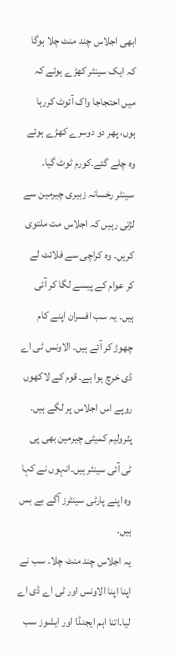ابھی اجلاس چند منٹ چلا ہوگا کہ ایک سینٹر کھڑے ہوئے کہ میں احتجاجا واک آئوٹ کررہا ہوں، پھر دو دوسرے کھڑے ہوئے وہ چلے گئے۔کورم ٹوٹ گیا۔ سینٹر رخسانہ زبیری چیرمین سے لڑتی رہیں کہ اجلاس مت ملتوی کریں۔ وہ کراچی سے فلائٹ لے کر عوام کے پیسے لگا کر آئی ہیں۔ یہ سب افسران اپنے کام چھوڑ کر آئے ہیں۔ الاونس ٹی اے ڈی خرچ ہوا ہے۔ قوم کے لاکھوں روپے اس اجلاس پر لگے ہیں۔
پٹرولیم کمیٹی چیرمین بھی پی ٹی آئی سینٹر ہیں۔انہوں نے کہا وہ اپنے پارٹی سینٹرز آگے بے بس ہیں.
یہ اجلاس چند منٹ چلا۔ سب نے اپنا اپنا الاونس اور ٹی اے ڈی اے لیا۔اتنا اہم ایجنڈا اور ایشوز سب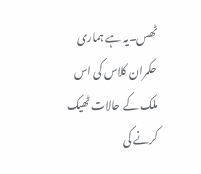ٹھس۔یہ ہے ہماری حکمران کلاس کی اس ملک کے حالات ٹھیک کرنے کی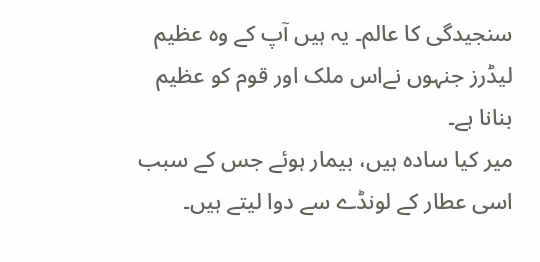سنجیدگی کا عالم۔ یہ ہیں آپ کے وہ عظیم لیڈرز جنہوں نےاس ملک اور قوم کو عظیم بنانا ہے۔
میر کیا سادہ ہیں، بیمار ہوئے جس کے سبب
اسی عطار کے لونڈے سے دوا لیتے ہیں۔